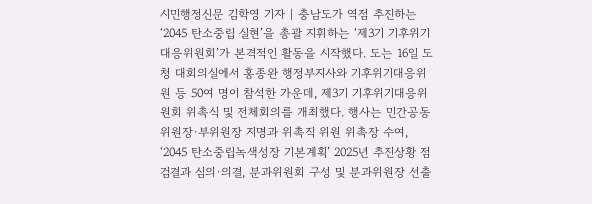시민행정신문 김학영 기자 | 충남도가 역점 추진하는 ‘2045 탄소중립 실현’을 총괄 지휘하는 ‘제3기 기후위기대응위원회’가 본격적인 활동을 시작했다. 도는 16일 도청 대회의실에서 홍종완 행정부지사와 기후위기대응위원 등 50여 명이 참석한 가운데, 제3기 기후위기대응위원회 위촉식 및 전체회의를 개최했다. 행사는 민간공동위원장·부위원장 지명과 위촉직 위원 위촉장 수여, ‘2045 탄소중립녹색성장 기본계획’ 2025년 추진상황 점검결과 심의·의결, 분과위원회 구성 및 분과위원장 선출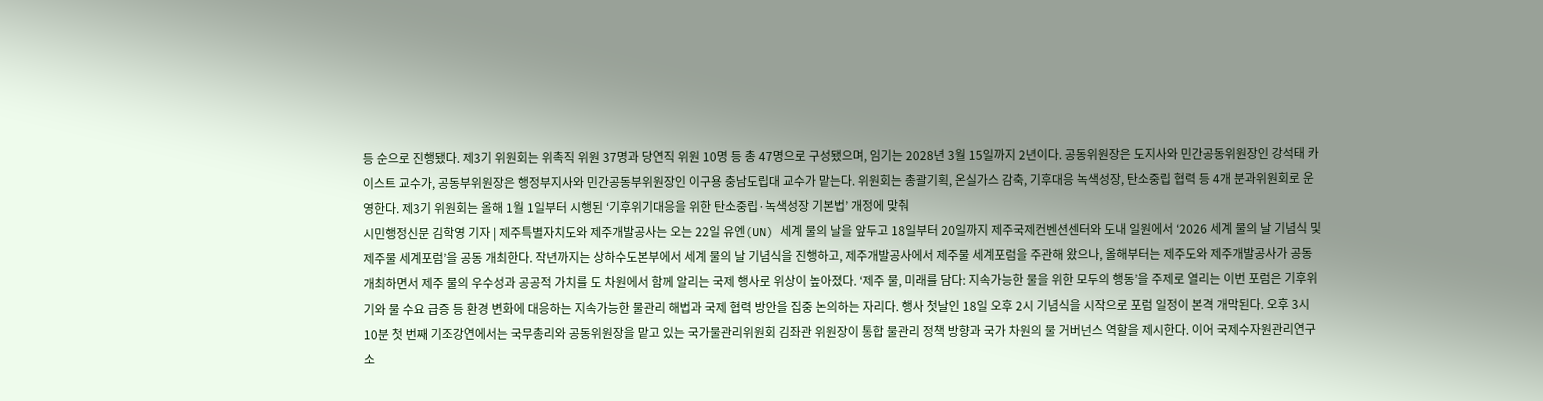등 순으로 진행됐다. 제3기 위원회는 위촉직 위원 37명과 당연직 위원 10명 등 총 47명으로 구성됐으며, 임기는 2028년 3월 15일까지 2년이다. 공동위원장은 도지사와 민간공동위원장인 강석태 카이스트 교수가, 공동부위원장은 행정부지사와 민간공동부위원장인 이구용 충남도립대 교수가 맡는다. 위원회는 총괄기획, 온실가스 감축, 기후대응 녹색성장, 탄소중립 협력 등 4개 분과위원회로 운영한다. 제3기 위원회는 올해 1월 1일부터 시행된 ‘기후위기대응을 위한 탄소중립·녹색성장 기본법’ 개정에 맞춰
시민행정신문 김학영 기자 | 제주특별자치도와 제주개발공사는 오는 22일 유엔(UN) 세계 물의 날을 앞두고 18일부터 20일까지 제주국제컨벤션센터와 도내 일원에서 ‘2026 세계 물의 날 기념식 및 제주물 세계포럼’을 공동 개최한다. 작년까지는 상하수도본부에서 세계 물의 날 기념식을 진행하고, 제주개발공사에서 제주물 세계포럼을 주관해 왔으나, 올해부터는 제주도와 제주개발공사가 공동 개최하면서 제주 물의 우수성과 공공적 가치를 도 차원에서 함께 알리는 국제 행사로 위상이 높아졌다. ‘제주 물, 미래를 담다: 지속가능한 물을 위한 모두의 행동’을 주제로 열리는 이번 포럼은 기후위기와 물 수요 급증 등 환경 변화에 대응하는 지속가능한 물관리 해법과 국제 협력 방안을 집중 논의하는 자리다. 행사 첫날인 18일 오후 2시 기념식을 시작으로 포럼 일정이 본격 개막된다. 오후 3시 10분 첫 번째 기조강연에서는 국무총리와 공동위원장을 맡고 있는 국가물관리위원회 김좌관 위원장이 통합 물관리 정책 방향과 국가 차원의 물 거버넌스 역할을 제시한다. 이어 국제수자원관리연구소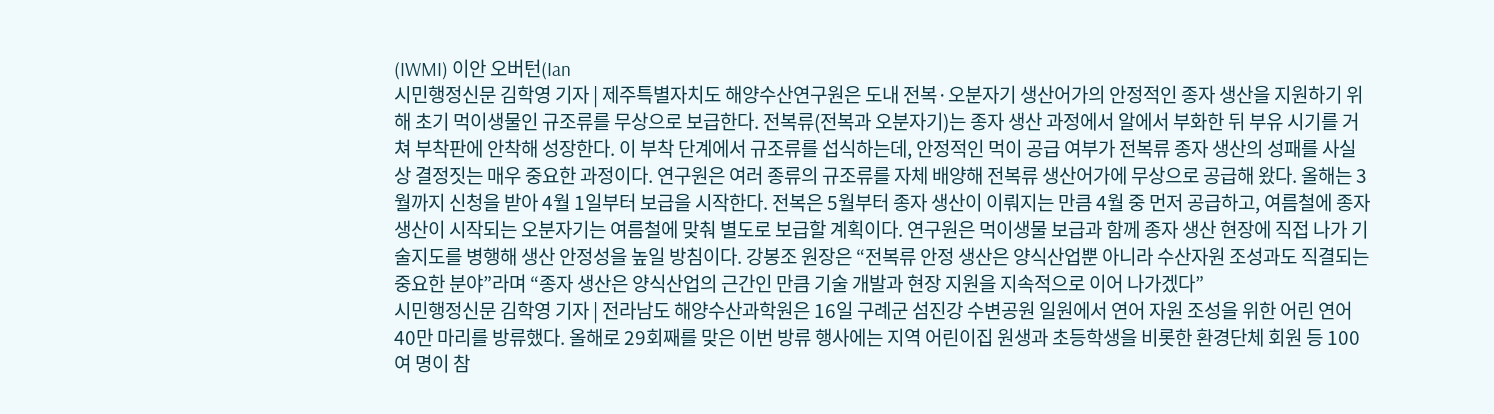(IWMI) 이안 오버턴(Ian
시민행정신문 김학영 기자 | 제주특별자치도 해양수산연구원은 도내 전복·오분자기 생산어가의 안정적인 종자 생산을 지원하기 위해 초기 먹이생물인 규조류를 무상으로 보급한다. 전복류(전복과 오분자기)는 종자 생산 과정에서 알에서 부화한 뒤 부유 시기를 거쳐 부착판에 안착해 성장한다. 이 부착 단계에서 규조류를 섭식하는데, 안정적인 먹이 공급 여부가 전복류 종자 생산의 성패를 사실상 결정짓는 매우 중요한 과정이다. 연구원은 여러 종류의 규조류를 자체 배양해 전복류 생산어가에 무상으로 공급해 왔다. 올해는 3월까지 신청을 받아 4월 1일부터 보급을 시작한다. 전복은 5월부터 종자 생산이 이뤄지는 만큼 4월 중 먼저 공급하고, 여름철에 종자 생산이 시작되는 오분자기는 여름철에 맞춰 별도로 보급할 계획이다. 연구원은 먹이생물 보급과 함께 종자 생산 현장에 직접 나가 기술지도를 병행해 생산 안정성을 높일 방침이다. 강봉조 원장은 “전복류 안정 생산은 양식산업뿐 아니라 수산자원 조성과도 직결되는 중요한 분야”라며 “종자 생산은 양식산업의 근간인 만큼 기술 개발과 현장 지원을 지속적으로 이어 나가겠다”
시민행정신문 김학영 기자 | 전라남도 해양수산과학원은 16일 구례군 섬진강 수변공원 일원에서 연어 자원 조성을 위한 어린 연어 40만 마리를 방류했다. 올해로 29회째를 맞은 이번 방류 행사에는 지역 어린이집 원생과 초등학생을 비롯한 환경단체 회원 등 100여 명이 참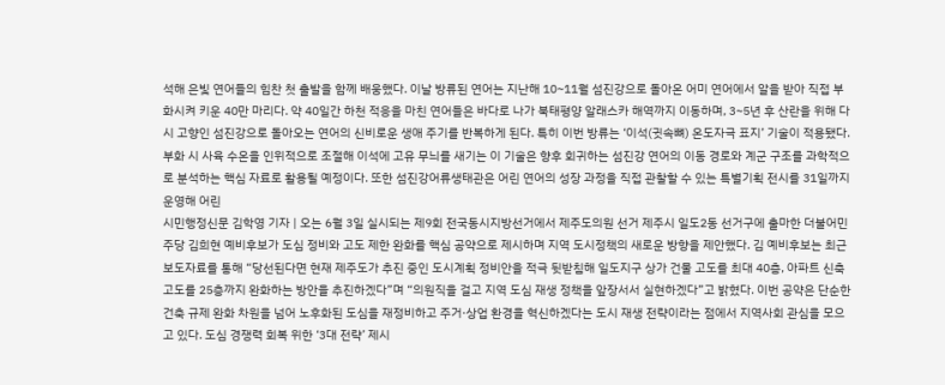석해 은빛 연어들의 힘찬 첫 출발을 함께 배웅했다. 이날 방류된 연어는 지난해 10~11월 섬진강으로 돌아온 어미 연어에서 알을 받아 직접 부화시켜 키운 40만 마리다. 약 40일간 하천 적응을 마친 연어들은 바다로 나가 북태평양 알래스카 해역까지 이동하며, 3~5년 후 산란을 위해 다시 고향인 섬진강으로 돌아오는 연어의 신비로운 생애 주기를 반복하게 된다. 특히 이번 방류는 ‘이석(귓속뼈) 온도자극 표지’ 기술이 적용됐다. 부화 시 사육 수온을 인위적으로 조절해 이석에 고유 무늬를 새기는 이 기술은 향후 회귀하는 섬진강 연어의 이동 경로와 계군 구조를 과학적으로 분석하는 핵심 자료로 활용될 예정이다. 또한 섬진강어류생태관은 어린 연어의 성장 과정을 직접 관찰할 수 있는 특별기획 전시를 31일까지 운영해 어린
시민행정신문 김학영 기자 | 오는 6월 3일 실시되는 제9회 전국동시지방선거에서 제주도의원 선거 제주시 일도2동 선거구에 출마한 더불어민주당 김희현 예비후보가 도심 정비와 고도 제한 완화를 핵심 공약으로 제시하며 지역 도시정책의 새로운 방향을 제안했다. 김 예비후보는 최근 보도자료를 통해 “당선된다면 현재 제주도가 추진 중인 도시계획 정비안을 적극 뒷받침해 일도지구 상가 건물 고도를 최대 40층, 아파트 신축 고도를 25층까지 완화하는 방안을 추진하겠다”며 “의원직을 걸고 지역 도심 재생 정책을 앞장서서 실현하겠다”고 밝혔다. 이번 공약은 단순한 건축 규제 완화 차원을 넘어 노후화된 도심을 재정비하고 주거·상업 환경을 혁신하겠다는 도시 재생 전략이라는 점에서 지역사회 관심을 모으고 있다. 도심 경쟁력 회복 위한 ‘3대 전략’ 제시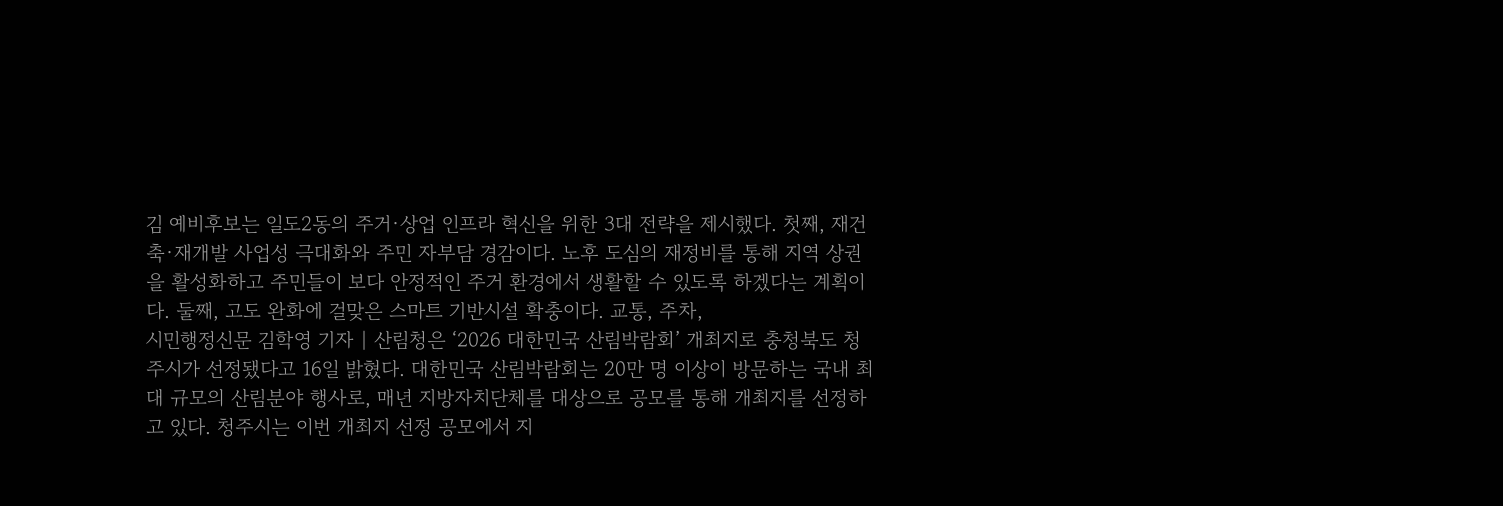김 예비후보는 일도2동의 주거·상업 인프라 혁신을 위한 3대 전략을 제시했다. 첫째, 재건축·재개발 사업성 극대화와 주민 자부담 경감이다. 노후 도심의 재정비를 통해 지역 상권을 활성화하고 주민들이 보다 안정적인 주거 환경에서 생활할 수 있도록 하겠다는 계획이다. 둘째, 고도 완화에 걸맞은 스마트 기반시설 확충이다. 교통, 주차,
시민행정신문 김학영 기자 | 산림청은 ‘2026 대한민국 산림박람회’ 개최지로 충청북도 청주시가 선정됐다고 16일 밝혔다. 대한민국 산림박람회는 20만 명 이상이 방문하는 국내 최대 규모의 산림분야 행사로, 매년 지방자치단체를 대상으로 공모를 통해 개최지를 선정하고 있다. 청주시는 이번 개최지 선정 공모에서 지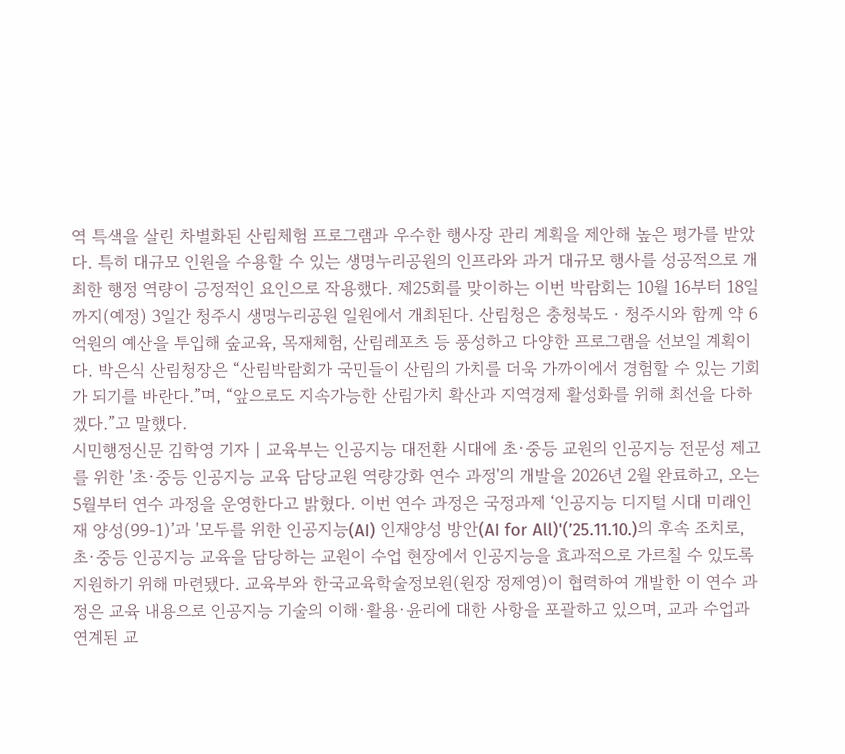역 특색을 살린 차별화된 산림체험 프로그램과 우수한 행사장 관리 계획을 제안해 높은 평가를 받았다. 특히 대규모 인원을 수용할 수 있는 생명누리공원의 인프라와 과거 대규모 행사를 성공적으로 개최한 행정 역량이 긍정적인 요인으로 작용했다. 제25회를 맞이하는 이번 박람회는 10월 16부터 18일까지(예정) 3일간 청주시 생명누리공원 일원에서 개최된다. 산림청은 충청북도‧청주시와 함께 약 6억원의 예산을 투입해 숲교육, 목재체험, 산림레포츠 등 풍성하고 다양한 프로그램을 선보일 계획이다. 박은식 산림청장은 “산림박람회가 국민들이 산림의 가치를 더욱 가까이에서 경험할 수 있는 기회가 되기를 바란다.”며, “앞으로도 지속가능한 산림가치 확산과 지역경제 활성화를 위해 최선을 다하겠다.”고 말했다.
시민행정신문 김학영 기자 | 교육부는 인공지능 대전환 시대에 초·중등 교원의 인공지능 전문성 제고를 위한 '초·중등 인공지능 교육 담당교원 역량강화 연수 과정'의 개발을 2026년 2월 완료하고, 오는 5월부터 연수 과정을 운영한다고 밝혔다. 이번 연수 과정은 국정과제 ‘인공지능 디지털 시대 미래인재 양성(99-1)’과 '모두를 위한 인공지능(AI) 인재양성 방안(AI for All)'(’25.11.10.)의 후속 조치로, 초·중등 인공지능 교육을 담당하는 교원이 수업 현장에서 인공지능을 효과적으로 가르칠 수 있도록 지원하기 위해 마련됐다. 교육부와 한국교육학술정보원(원장 정제영)이 협력하여 개발한 이 연수 과정은 교육 내용으로 인공지능 기술의 이해·활용·윤리에 대한 사항을 포괄하고 있으며, 교과 수업과 연계된 교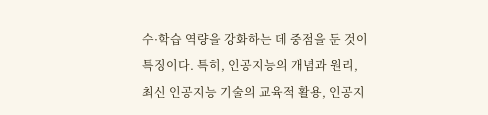수·학습 역량을 강화하는 데 중점을 둔 것이 특징이다. 특히, 인공지능의 개념과 원리, 최신 인공지능 기술의 교육적 활용, 인공지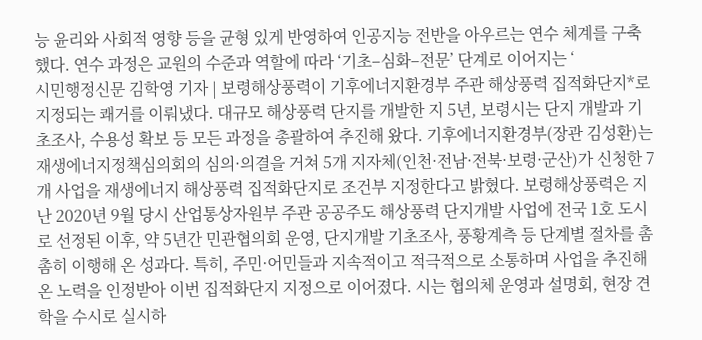능 윤리와 사회적 영향 등을 균형 있게 반영하여 인공지능 전반을 아우르는 연수 체계를 구축했다. 연수 과정은 교원의 수준과 역할에 따라 ‘기초–심화–전문’ 단계로 이어지는 ‘
시민행정신문 김학영 기자 | 보령해상풍력이 기후에너지환경부 주관 해상풍력 집적화단지*로 지정되는 쾌거를 이뤄냈다. 대규모 해상풍력 단지를 개발한 지 5년, 보령시는 단지 개발과 기초조사, 수용성 확보 등 모든 과정을 총괄하여 추진해 왔다. 기후에너지환경부(장관 김성환)는 재생에너지정책심의회의 심의·의결을 거쳐 5개 지자체(인천·전남·전북·보령·군산)가 신청한 7개 사업을 재생에너지 해상풍력 집적화단지로 조건부 지정한다고 밝혔다. 보령해상풍력은 지난 2020년 9월 당시 산업통상자원부 주관 공공주도 해상풍력 단지개발 사업에 전국 1호 도시로 선정된 이후, 약 5년간 민관협의회 운영, 단지개발 기초조사, 풍황계측 등 단계별 절차를 촘촘히 이행해 온 성과다. 특히, 주민·어민들과 지속적이고 적극적으로 소통하며 사업을 추진해 온 노력을 인정받아 이번 집적화단지 지정으로 이어졌다. 시는 협의체 운영과 설명회, 현장 견학을 수시로 실시하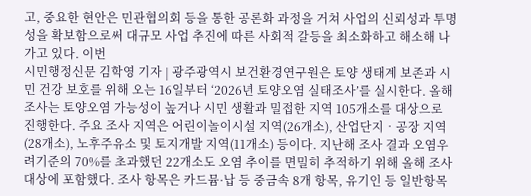고, 중요한 현안은 민관협의회 등을 통한 공론화 과정을 거쳐 사업의 신뢰성과 투명성을 확보함으로써 대규모 사업 추진에 따른 사회적 갈등을 최소화하고 해소해 나가고 있다. 이번
시민행정신문 김학영 기자 | 광주광역시 보건환경연구원은 토양 생태계 보존과 시민 건강 보호를 위해 오는 16일부터 ‘2026년 토양오염 실태조사’를 실시한다. 올해 조사는 토양오염 가능성이 높거나 시민 생활과 밀접한 지역 105개소를 대상으로 진행한다. 주요 조사 지역은 어린이놀이시설 지역(26개소), 산업단지‧공장 지역(28개소), 노후주유소 및 토지개발 지역(11개소) 등이다. 지난해 조사 결과 오염우려기준의 70%를 초과했던 22개소도 오염 추이를 면밀히 추적하기 위해 올해 조사 대상에 포함했다. 조사 항목은 카드뮴·납 등 중금속 8개 항목, 유기인 등 일반항목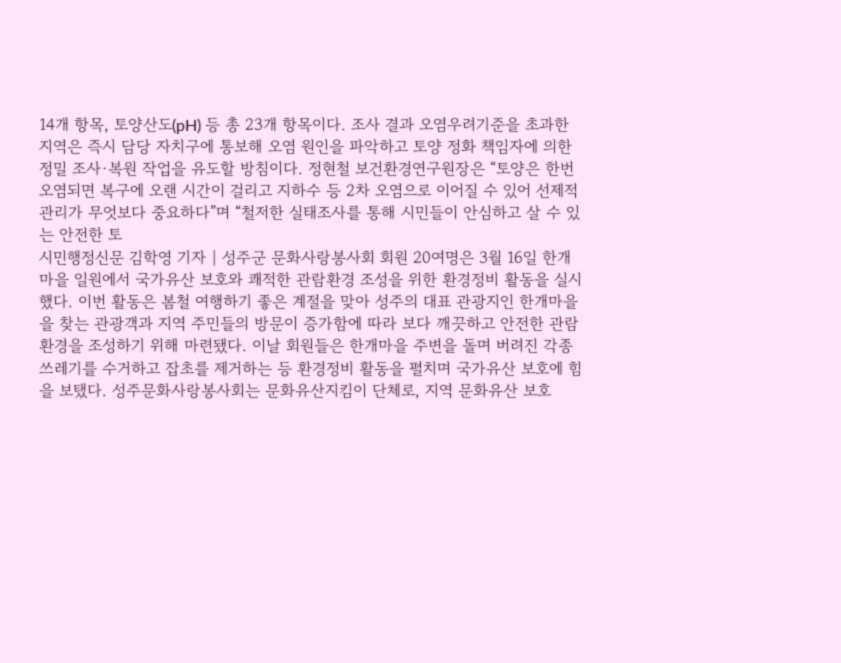14개 항목, 토양산도(pH) 등 총 23개 항목이다. 조사 결과 오염우려기준을 초과한 지역은 즉시 담당 자치구에 통보해 오염 원인을 파악하고 토양 정화 책임자에 의한 정밀 조사·복원 작업을 유도할 방침이다. 정현철 보건환경연구원장은 “토양은 한번 오염되면 복구에 오랜 시간이 걸리고 지하수 등 2차 오염으로 이어질 수 있어 선제적 관리가 무엇보다 중요하다”며 “철저한 실태조사를 통해 시민들이 안심하고 살 수 있는 안전한 토
시민행정신문 김학영 기자 | 성주군 문화사랑봉사회 회원 20여명은 3월 16일 한개마을 일원에서 국가유산 보호와 쾌적한 관람환경 조성을 위한 환경정비 활동을 실시했다. 이번 활동은 봄철 여행하기 좋은 계절을 맞아 성주의 대표 관광지인 한개마을을 찾는 관광객과 지역 주민들의 방문이 증가함에 따라 보다 깨끗하고 안전한 관람환경을 조성하기 위해 마련됐다. 이날 회원들은 한개마을 주변을 돌며 버려진 각종 쓰레기를 수거하고 잡초를 제거하는 등 환경정비 활동을 펼치며 국가유산 보호에 힘을 보탰다. 성주문화사랑봉사회는 문화유산지킴이 단체로, 지역 문화유산 보호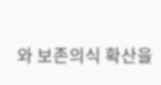와 보존의식 확산을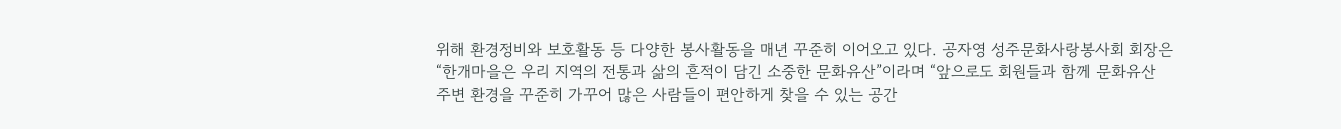위해 환경정비와 보호활동 등 다양한 봉사활동을 매년 꾸준히 이어오고 있다. 공자영 성주문화사랑봉사회 회장은 “한개마을은 우리 지역의 전통과 삶의 흔적이 담긴 소중한 문화유산”이라며 “앞으로도 회원들과 함께 문화유산 주변 환경을 꾸준히 가꾸어 많은 사람들이 편안하게 찾을 수 있는 공간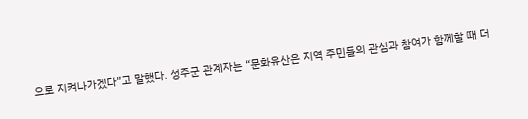으로 지켜나가겠다”고 말했다. 성주군 관계자는 “문화유산은 지역 주민들의 관심과 참여가 함께할 때 더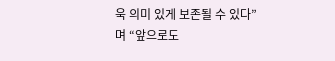욱 의미 있게 보존될 수 있다”며 “앞으로도